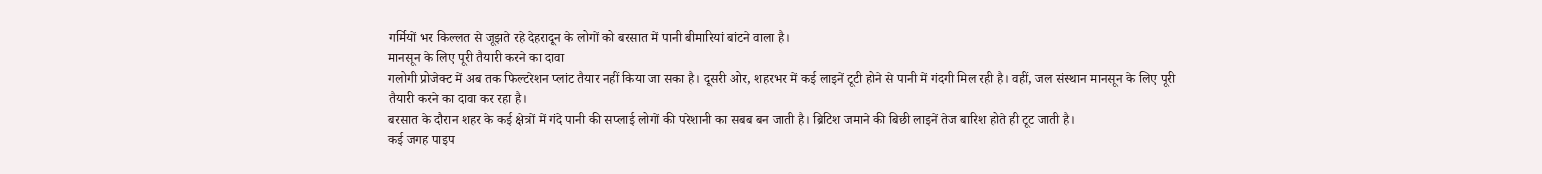गर्मियों भर किल्लत से जूझते रहे देहरादून के लोगों को बरसात में पानी बीमारियां बांटने वाला है।
मानसून के लिए पूरी तैयारी करने का दावा
गलोगी प्रोजेक्ट में अब तक फिल्टरेशन प्लांट तैयार नहीं किया जा सका है। दूसरी ओर, शहरभर में कई लाइनें टूटी होने से पानी में गंदगी मिल रही है। वहीं, जल संस्थान मानसून के लिए पूरी तैयारी करने का दावा कर रहा है।
बरसात के दौरान शहर के कई क्षेत्रों में गंदे पानी की सप्लाई लोगों की परेशानी का सबब बन जाती है। ब्रिटिश जमाने की बिछी लाइनें तेज बारिश होते ही टूट जाती है।
कई जगह पाइप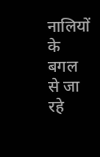नालियों के बगल से जा रहे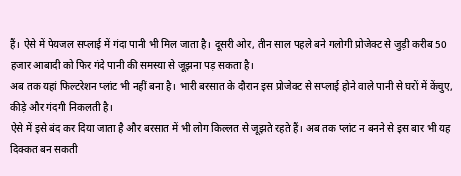हैं। ऐसे में पेयजल सप्लाई में गंदा पानी भी मिल जाता है। दूसरी ओर, तीन साल पहले बने गलोगी प्रोजेक्ट से जुड़ी करीब 50 हजार आबादी को फिर गंदे पानी की समस्या से जूझना पड़ सकता है।
अब तक यहां फिल्टरेशन प्लांट भी नहीं बना है। भारी बरसात के दौरान इस प्रोजेक्ट से सप्लाई होने वाले पानी से घरों में केंचुए, कीड़े और गंदगी निकलती है।
ऐसे में इसे बंद कर दिया जाता है और बरसात में भी लोग किल्लत से जूझते रहते हैं। अब तक प्लांट न बनने से इस बार भी यह दिक्कत बन सकती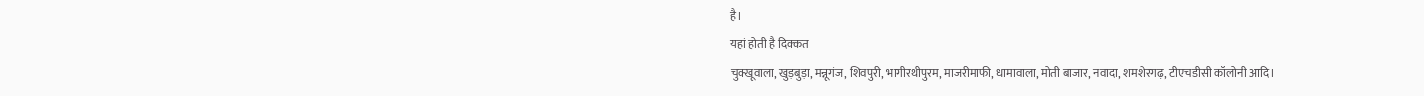है।
यहां होती है दिक्कत
चुक्खूवाला, खुड़बुड़ा, मन्नूगंज, शिवपुरी, भागीरथीपुरम, माजरीमाफी, धामावाला, मोती बाजार, नवादा, शमशेरगढ़, टीएचडीसी कॉलोनी आदि।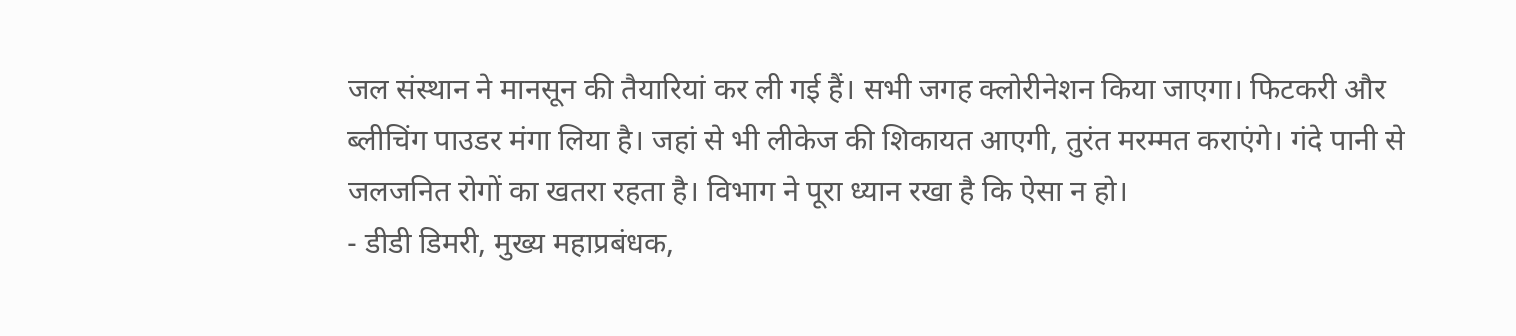जल संस्थान ने मानसून की तैयारियां कर ली गई हैं। सभी जगह क्लोरीनेशन किया जाएगा। फिटकरी और ब्लीचिंग पाउडर मंगा लिया है। जहां से भी लीकेज की शिकायत आएगी, तुरंत मरम्मत कराएंगे। गंदे पानी से जलजनित रोगों का खतरा रहता है। विभाग ने पूरा ध्यान रखा है कि ऐसा न हो।
- डीडी डिमरी, मुख्य महाप्रबंधक,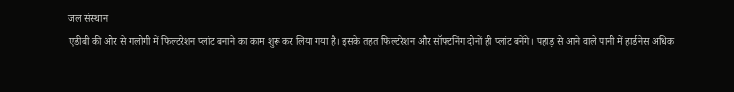जल संस्थान
एडीबी की ओर से गलोगी में फिल्टरेशन प्लांट बनाने का काम शुरू कर लिया गया है। इसके तहत फिल्टरेशन और सॉफ्टनिंग दोनों ही प्लांट बनेंगे। पहाड़ से आने वाले पानी में हार्डनेस अधिक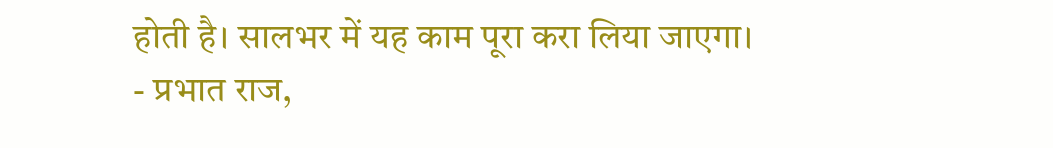होती है। सालभर में यह काम पूरा करा लिया जाएगा।
- प्रभात राज,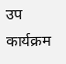उप कार्यक्रम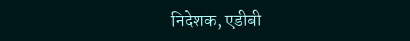निदेशक, एडीबी